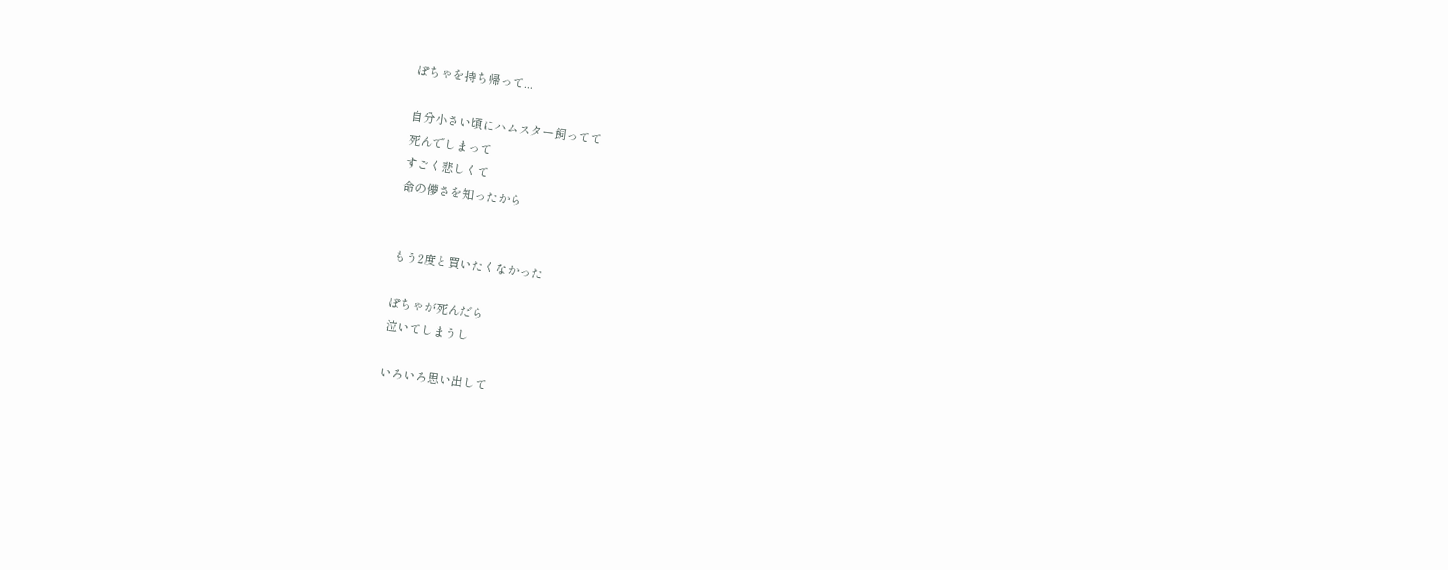ぽちゃを持ち帰って...

自分小さい頃にハムスター飼ってて
死んでしまって
すごく悲しくて
命の儚さを知ったから


もう2度と買いたくなかった

ぽちゃが死んだら
泣いてしまうし

いろいろ思い出して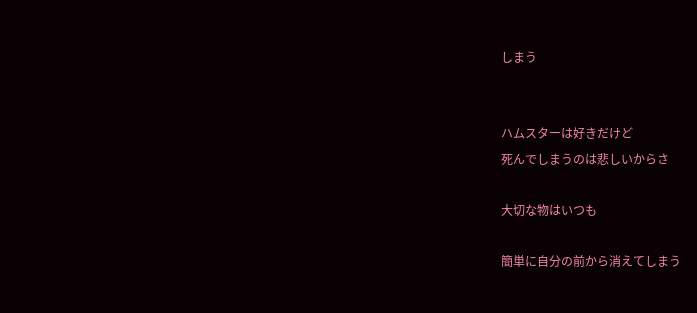しまう


ハムスターは好きだけど
死んでしまうのは悲しいからさ

大切な物はいつも

簡単に自分の前から消えてしまう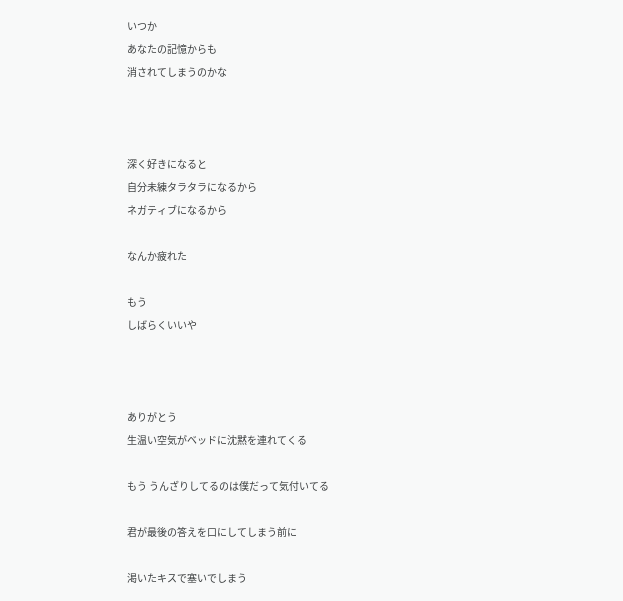いつか
あなたの記憶からも
消されてしまうのかな



深く好きになると
自分未練タラタラになるから
ネガティブになるから

なんか疲れた

もう
しばらくいいや



ありがとう
生温い空気がベッドに沈黙を連れてくる

もう うんざりしてるのは僕だって気付いてる

君が最後の答えを口にしてしまう前に

渇いたキスで塞いでしまう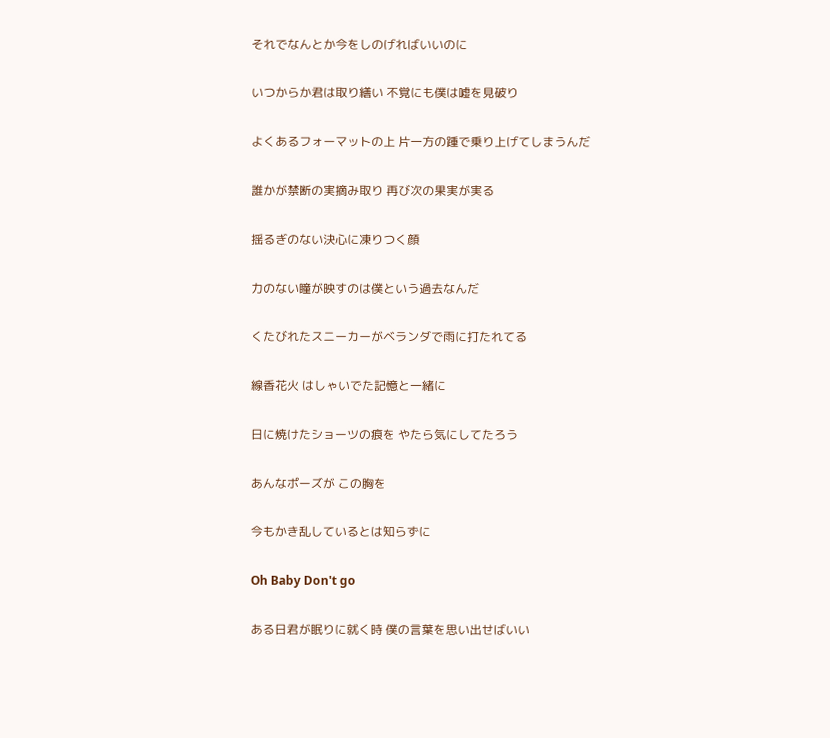それでなんとか今をしのげればいいのに

いつからか君は取り繕い 不覚にも僕は嘘を見破り

よくあるフォーマットの上 片一方の踵で乗り上げてしまうんだ

誰かが禁断の実摘み取り 再び次の果実が実る

揺るぎのない決心に凍りつく顔

力のない瞳が映すのは僕という過去なんだ

くたびれたスニーカーがベランダで雨に打たれてる

線香花火 はしゃいでた記憶と一緒に

日に焼けたショーツの痕を やたら気にしてたろう

あんなポーズが この胸を

今もかき乱しているとは知らずに

Oh Baby Don't go

ある日君が眠りに就く時 僕の言葉を思い出せばいい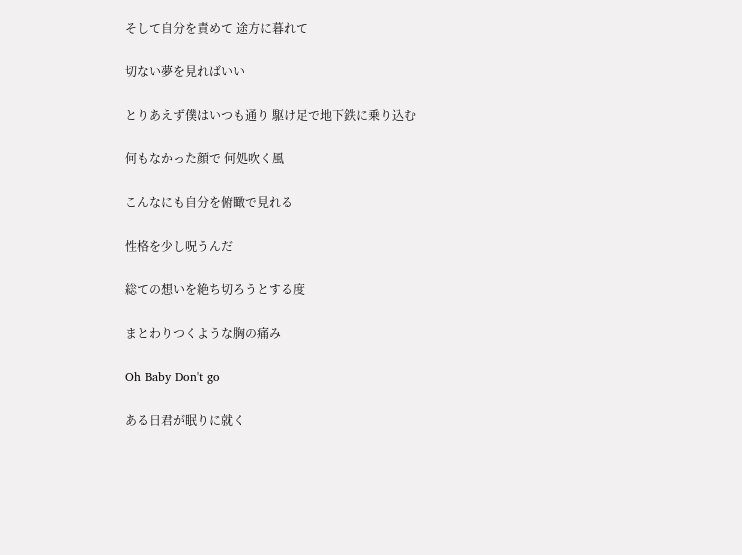そして自分を責めて 途方に暮れて

切ない夢を見ればいい

とりあえず僕はいつも通り 駆け足で地下鉄に乗り込む

何もなかった顔で 何処吹く風

こんなにも自分を俯瞰で見れる

性格を少し呪うんだ

総ての想いを絶ち切ろうとする度

まとわりつくような胸の痛み

Oh Baby Don't go

ある日君が眠りに就く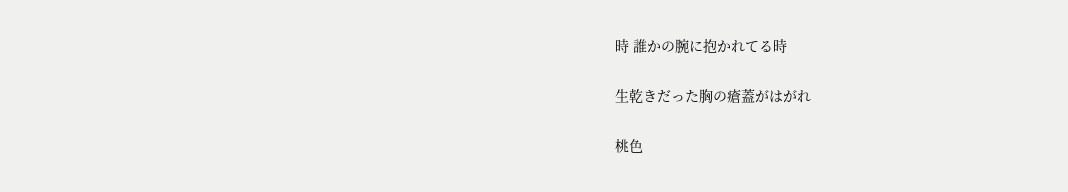時 誰かの腕に抱かれてる時

生乾きだった胸の瘡蓋がはがれ

桃色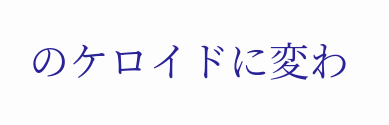のケロイドに変わ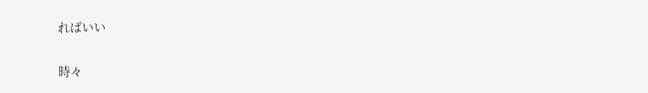ればいい

時々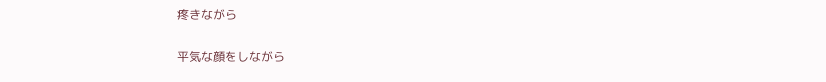疼きながら

平気な顔をしながら